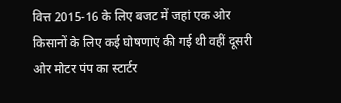वित्त 2015-16 के लिए बजट में जहां एक ओर किसानों के लिए कई घोषणाएं की गई थी वहीं दूसरी ओर मोटर पंप का स्टार्टर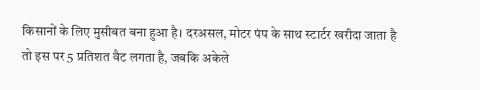किसानों के लिए मुसीबत बना हुआ है। दरअसल, मोटर पंप के साथ स्टार्टर खरीदा जाता है तो इस पर 5 प्रतिशत वैट लगता है, जबकि अकेले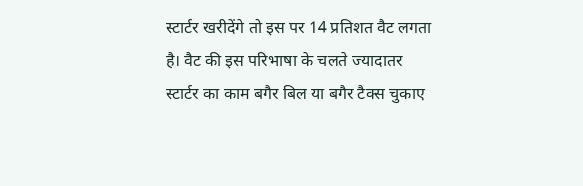स्टार्टर खरीदेंगे तो इस पर 14 प्रतिशत वैट लगता है। वैट की इस परिभाषा के चलते ज्यादातर स्टार्टर का काम बगैर बिल या बगैर टैक्स चुकाए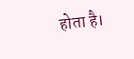होता है।